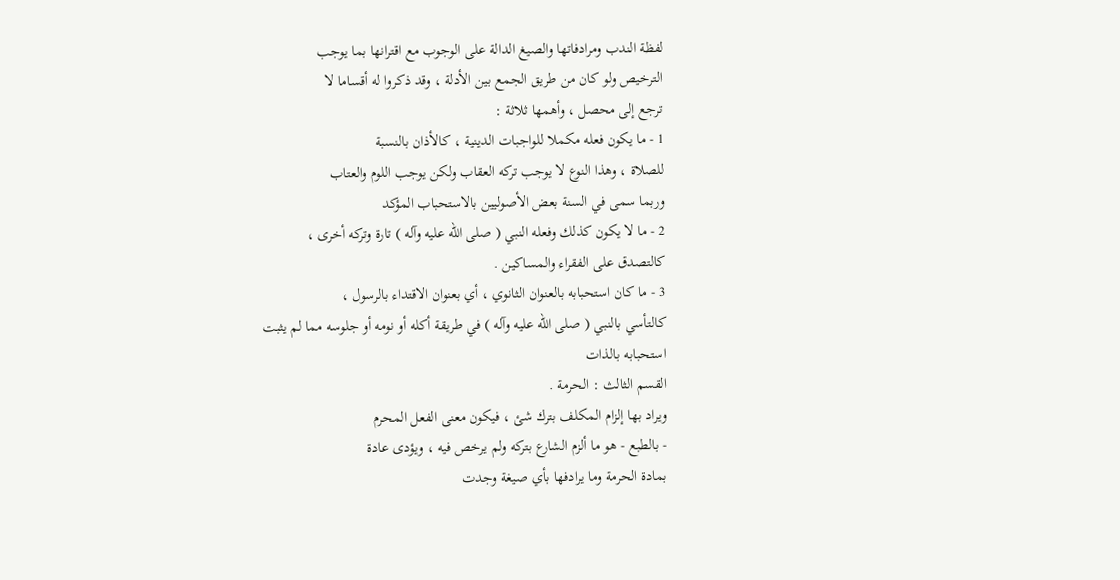لفظة الندب ومرادفاتها والصيغ الدالة على الوجوب مع اقترانها بما يوجب
الترخيص ولو كان من طريق الجمع بين الأدلة ، وقد ذكروا له أقساما لا
ترجع إلى محصل ، وأهمها ثلاثة :
1 - ما يكون فعله مكملا للواجبات الدينية ، كالأذان بالنسبة
للصلاة ، وهذا النوع لا يوجب تركه العقاب ولكن يوجب اللوم والعتاب
وربما سمى في السنة بعض الأصوليين بالاستحباب المؤكد
2 - ما لا يكون كذلك وفعله النبي ( صلى الله عليه وآله ) تارة وتركه أخرى ،
كالتصدق على الفقراء والمساكين .
3 - ما كان استحبابه بالعنوان الثانوي ، أي بعنوان الاقتداء بالرسول ،
كالتأسي بالنبي ( صلى الله عليه وآله ) في طريقة أكله أو نومه أو جلوسه مما لم يثبت
استحبابه بالذات
القسم الثالث : الحرمة .
ويراد بها إلزام المكلف بترك شئ ، فيكون معنى الفعل المحرم
- بالطبع - هو ما ألزم الشارع بتركه ولم يرخص فيه ، ويؤدى عادة
بمادة الحرمة وما يرادفها بأي صيغة وجدت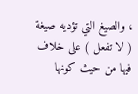، والصيغ التي تؤديه صيغة
( لا تفعل ) على خلاف فيها من حيث كونها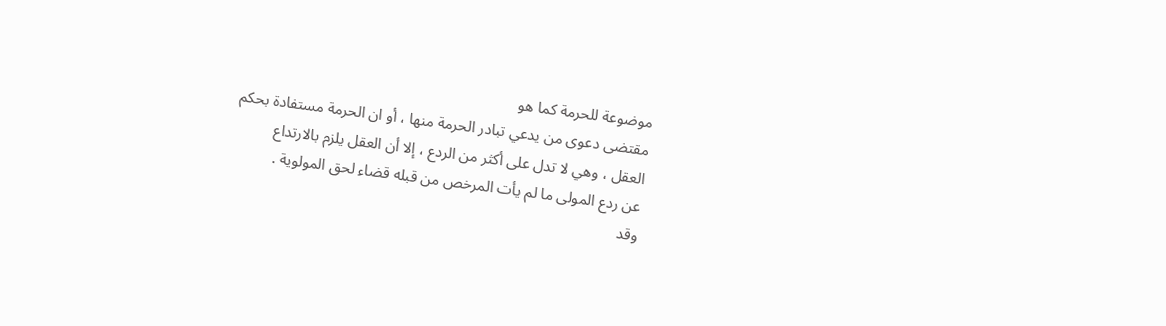موضوعة للحرمة كما هو
مقتضى دعوى من يدعي تبادر الحرمة منها ، أو ان الحرمة مستفادة بحكم
العقل ، وهي لا تدل على أكثر من الردع ، إلا أن العقل يلزم بالارتداع
عن ردع المولى ما لم يأت المرخص من قبله قضاء لحق المولوية .
وقد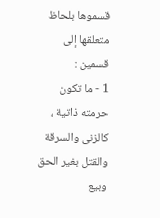قسموها بلحاظ متعلقها إلى قسمين :
1 - ما تكون حرمته ذاتية ، كالزنى والسرقة والقتل بغير الحق
وبيع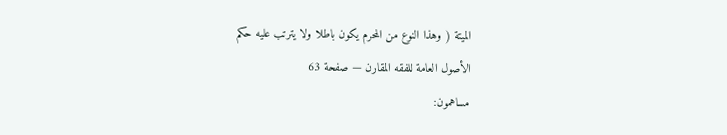الميتة ( وهذا النوع من المحرم يكون باطلا ولا يترتب عليه حكم
الأصول العامة للفقه المقارن — صفحة 63
مساهمون: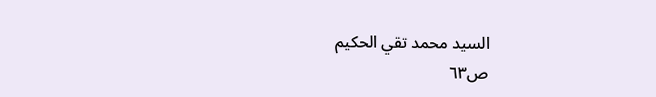السيد محمد تقي الحكيم
ص٦٣